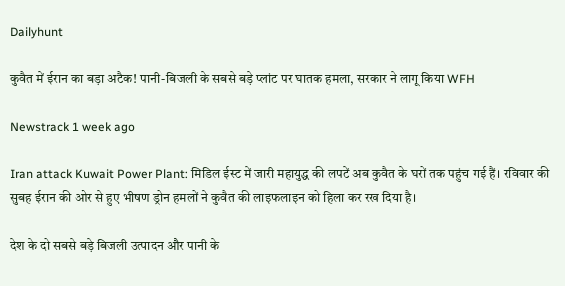Dailyhunt

कुवैत में ईरान का बड़ा अटैक! पानी-बिजली के सबसे बड़े प्लांट पर घातक हमला, सरकार ने लागू किया WFH

Newstrack 1 week ago

Iran attack Kuwait Power Plant: मिडिल ईस्ट में जारी महायुद्ध की लपटें अब कुवैत के घरों तक पहुंच गई हैं। रविवार की सुबह ईरान की ओर से हुए भीषण ड्रोन हमलों ने कुवैत की लाइफलाइन को हिला कर रख दिया है।

देश के दो सबसे बड़े बिजली उत्पादन और पानी के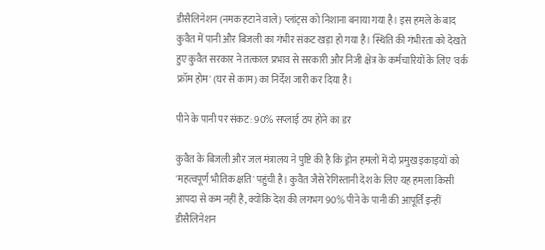डीसैलिनेशन (नमक हटाने वाले) प्लांट्स को निशाना बनाया गया है। इस हमले के बाद कुवैत में पानी और बिजली का गंभीर संकट खड़ा हो गया है। स्थिति की गंभीरता को देखते हुए कुवैत सरकार ने तत्काल प्रभाव से सरकारी और निजी क्षेत्र के कर्मचारियों के लिए 'वर्क फ्रॉम होम' (घर से काम) का निर्देश जारी कर दिया है।

पीने के पानी पर संकट: 90% सप्लाई ठप होने का डर

कुवैत के बिजली और जल मंत्रालय ने पुष्टि की है कि ड्रोन हमलों में दो प्रमुख इकाइयों को 'महत्वपूर्ण भौतिक क्षति' पहुंची है। कुवैत जैसे रेगिस्तानी देश के लिए यह हमला किसी आपदा से कम नहीं है, क्योंकि देश की लगभग 90% पीने के पानी की आपूर्ति इन्हीं डीसैलिनेशन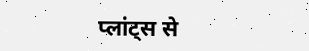प्लांट्स से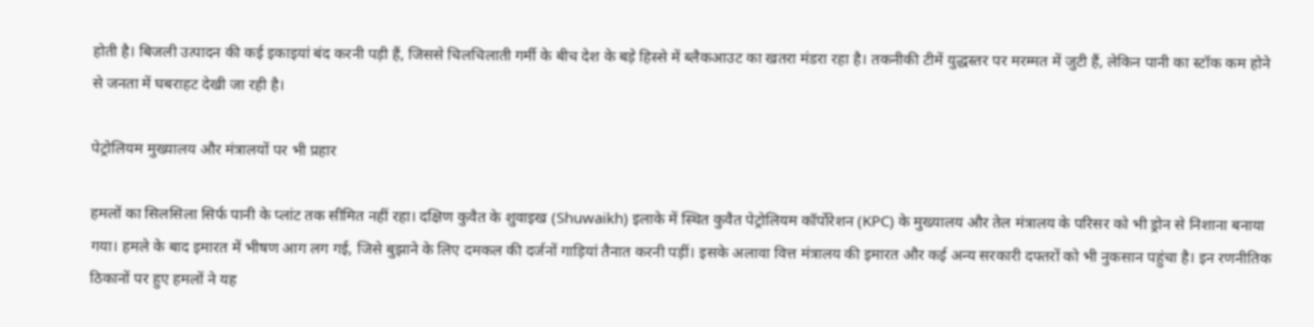होती है। बिजली उत्पादन की कई इकाइयां बंद करनी पड़ी हैं, जिससे चिलचिलाती गर्मी के बीच देश के बड़े हिस्से में ब्लैकआउट का खतरा मंडरा रहा है। तकनीकी टीमें युद्धस्तर पर मरम्मत में जुटी हैं, लेकिन पानी का स्टॉक कम होने से जनता में घबराहट देखी जा रही है।

पेट्रोलियम मुख्यालय और मंत्रालयों पर भी प्रहार

हमलों का सिलसिला सिर्फ पानी के प्लांट तक सीमित नहीं रहा। दक्षिण कुवैत के शुवाइख (Shuwaikh) इलाके में स्थित कुवैत पेट्रोलियम कॉर्पोरेशन (KPC) के मुख्यालय और तेल मंत्रालय के परिसर को भी ड्रोन से निशाना बनाया गया। हमले के बाद इमारत में भीषण आग लग गई, जिसे बुझाने के लिए दमकल की दर्जनों गाड़ियां तैनात करनी पड़ीं। इसके अलावा वित्त मंत्रालय की इमारत और कई अन्य सरकारी दफ्तरों को भी नुकसान पहुंचा है। इन रणनीतिक ठिकानों पर हुए हमलों ने यह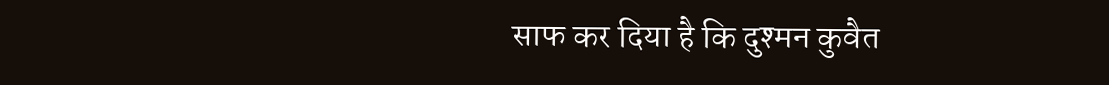साफ कर दिया है कि दुश्मन कुवैत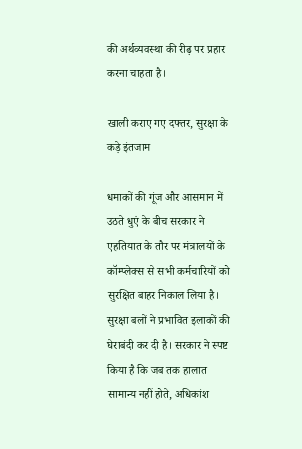की अर्थव्यवस्था की रीढ़ पर प्रहार करना चाहता है।

खाली कराए गए दफ्तर, सुरक्षा के कड़े इंतजाम

धमाकों की गूंज और आसमान में उठते धुएं के बीच सरकार ने एहतियात के तौर पर मंत्रालयों के कॉम्प्लेक्स से सभी कर्मचारियों को सुरक्षित बाहर निकाल लिया है। सुरक्षा बलों ने प्रभावित इलाकों की घेराबंदी कर दी है। सरकार ने स्पष्ट किया है कि जब तक हालात सामान्य नहीं होते, अधिकांश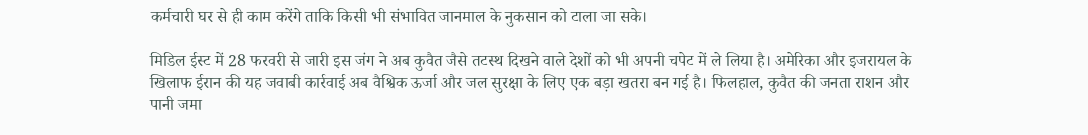कर्मचारी घर से ही काम करेंगे ताकि किसी भी संभावित जानमाल के नुकसान को टाला जा सके।

मिडिल ईस्ट में 28 फरवरी से जारी इस जंग ने अब कुवैत जैसे तटस्थ दिखने वाले देशों को भी अपनी चपेट में ले लिया है। अमेरिका और इजरायल के खिलाफ ईरान की यह जवाबी कार्रवाई अब वैश्विक ऊर्जा और जल सुरक्षा के लिए एक बड़ा खतरा बन गई है। फिलहाल, कुवैत की जनता राशन और पानी जमा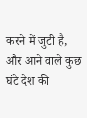करने में जुटी है, और आने वाले कुछ घंटे देश की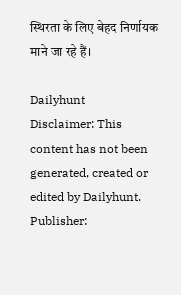स्थिरता के लिए बेहद निर्णायक माने जा रहे हैं।

Dailyhunt
Disclaimer: This content has not been generated, created or edited by Dailyhunt. Publisher: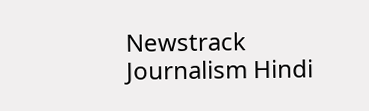Newstrack Journalism Hindi